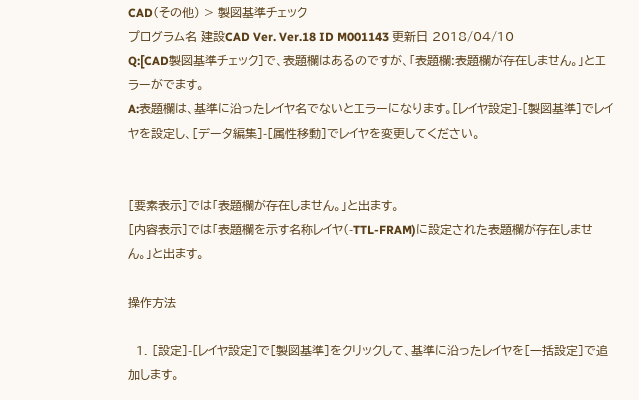CAD(その他) > 製図基準チェック
プログラム名 建設CAD Ver. Ver.18 ID M001143 更新日 2018/04/10
Q:[CAD製図基準チェック]で、表題欄はあるのですが、「表題欄:表題欄が存在しません。」とエラーがでます。
A:表題欄は、基準に沿ったレイヤ名でないとエラーになります。[レイヤ設定]-[製図基準]でレイヤを設定し、[データ編集]-[属性移動]でレイヤを変更してください。


[要素表示]では「表題欄が存在しません。」と出ます。
[内容表示]では「表題欄を示す名称レイヤ(-TTL-FRAM)に設定された表題欄が存在しません。」と出ます。

操作方法

  1. [設定]-[レイヤ設定]で[製図基準]をクリックして、基準に沿ったレイヤを[一括設定]で追加します。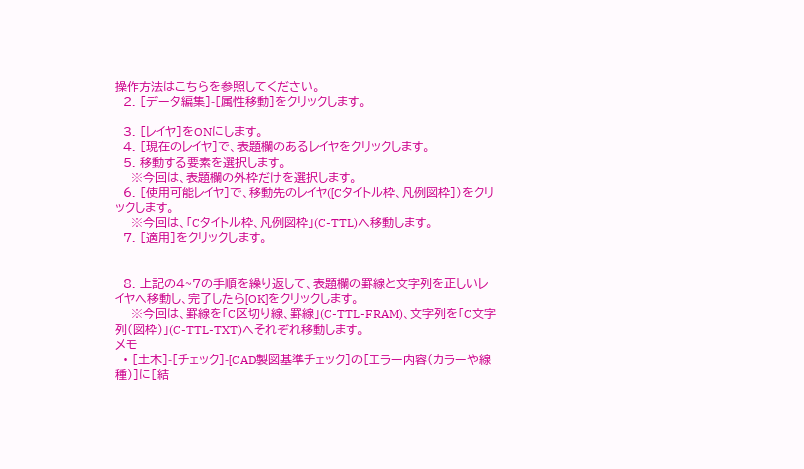操作方法はこちらを参照してください。
  2. [データ編集]-[属性移動]をクリックします。

  3. [レイヤ]をONにします。
  4. [現在のレイヤ]で、表題欄のあるレイヤをクリックします。
  5. 移動する要素を選択します。
    ※今回は、表題欄の外枠だけを選択します。
  6. [使用可能レイヤ]で、移動先のレイヤ([Cタイトル枠、凡例図枠])をクリックします。
    ※今回は、「Cタイトル枠、凡例図枠」(C-TTL)へ移動します。
  7. [適用]をクリックします。


  8. 上記の4~7の手順を繰り返して、表題欄の罫線と文字列を正しいレイヤへ移動し、完了したら[OK]をクリックします。
    ※今回は、罫線を「C区切り線、罫線」(C-TTL-FRAM)、文字列を「C文字列(図枠)」(C-TTL-TXT)へそれぞれ移動します。
メモ
  • [土木]-[チェック]-[CAD製図基準チェック]の[エラー内容(カラーや線種)]に[結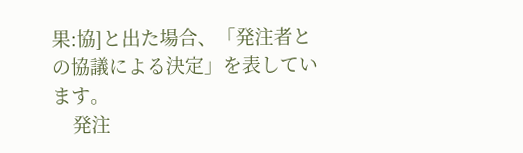果:協]と出た場合、「発注者との協議による決定」を表しています。
    発注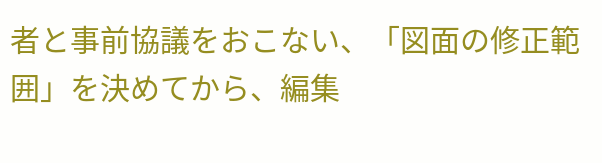者と事前協議をおこない、「図面の修正範囲」を決めてから、編集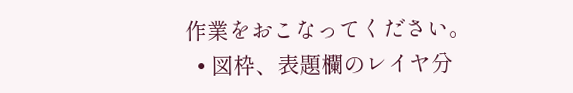作業をおこなってください。
  • 図枠、表題欄のレイヤ分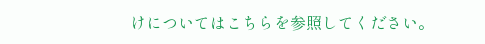けについてはこちらを参照してください。